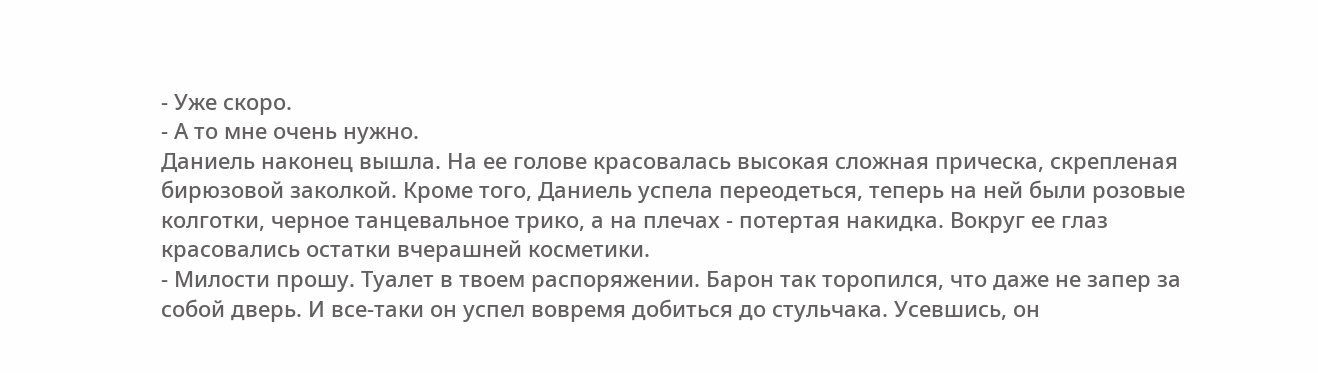- Уже скоро.
- А то мне очень нужно.
Даниель наконец вышла. На ее голове красовалась высокая сложная прическа, скрепленая бирюзовой заколкой. Кроме того, Даниель успела переодеться, теперь на ней были розовые колготки, черное танцевальное трико, а на плечах - потертая накидка. Вокруг ее глаз красовались остатки вчерашней косметики.
- Милости прошу. Туалет в твоем распоряжении. Барон так торопился, что даже не запер за собой дверь. И все-таки он успел вовремя добиться до стульчака. Усевшись, он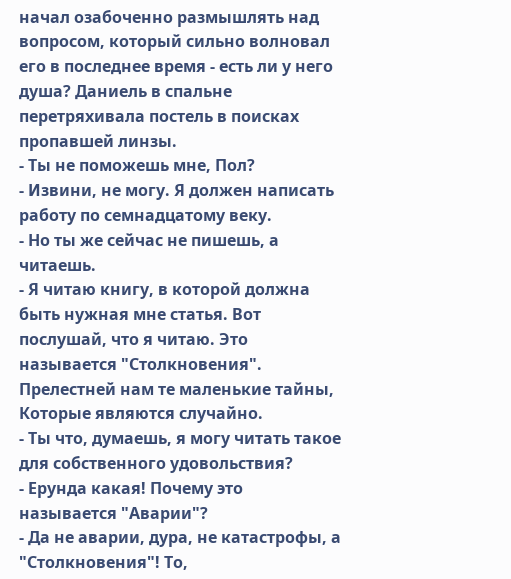начал озабоченно размышлять над вопросом, который сильно волновал его в последнее время - есть ли у него душа? Даниель в спальне перетряхивала постель в поисках пропавшей линзы.
- Ты не поможешь мне, Пол?
- Извини, не могу. Я должен написать работу по семнадцатому веку.
- Но ты же сейчас не пишешь, а читаешь.
- Я читаю книгу, в которой должна быть нужная мне статья. Вот послушай, что я читаю. Это называется "Столкновения".
Прелестней нам те маленькие тайны,
Которые являются случайно.
- Ты что, думаешь, я могу читать такое для собственного удовольствия?
- Ерунда какая! Почему это называется "Аварии"?
- Да не аварии, дура, не катастрофы, а "Столкновения"! То,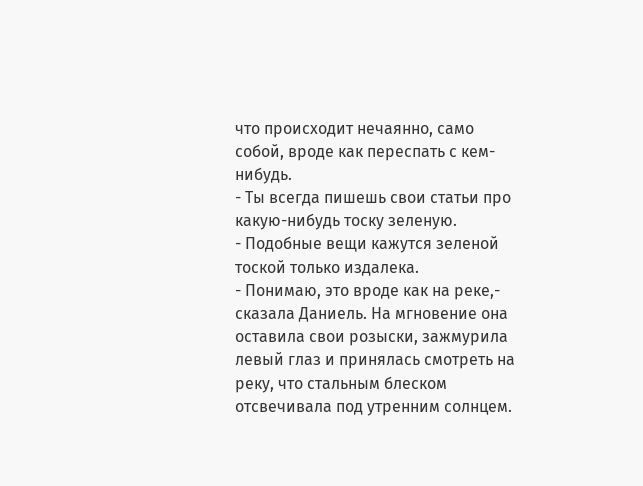что происходит нечаянно, само собой, вроде как переспать с кем-нибудь.
- Ты всегда пишешь свои статьи про какую-нибудь тоску зеленую.
- Подобные вещи кажутся зеленой тоской только издалека.
- Понимаю, это вроде как на реке,- сказала Даниель. На мгновение она оставила свои розыски, зажмурила левый глаз и принялась смотреть на реку, что стальным блеском отсвечивала под утренним солнцем.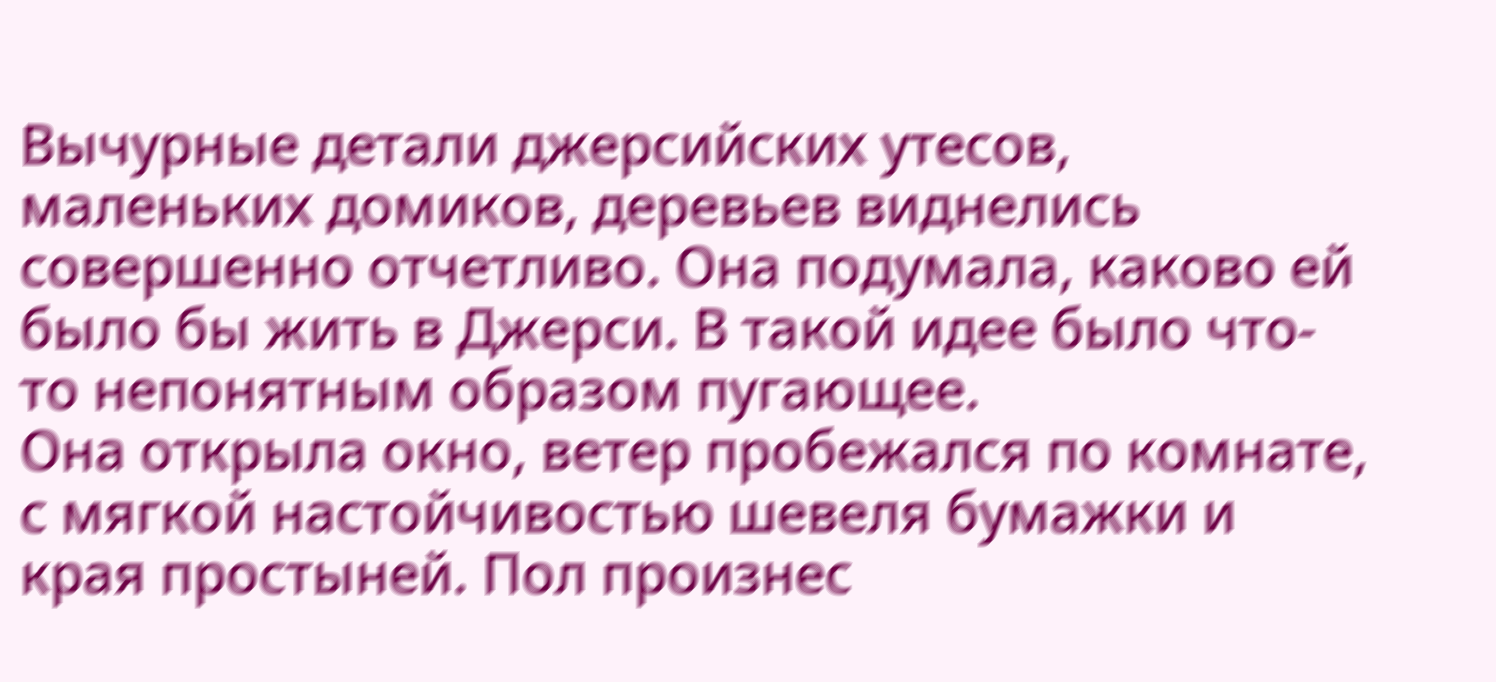Вычурные детали джерсийских утесов, маленьких домиков, деревьев виднелись совершенно отчетливо. Она подумала, каково ей было бы жить в Джерси. В такой идее было что-то непонятным образом пугающее.
Она открыла окно, ветер пробежался по комнате, с мягкой настойчивостью шевеля бумажки и края простыней. Пол произнес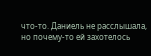что-то. Даниель не расслышала, но почему-то ей захотелось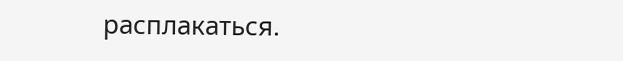расплакаться.